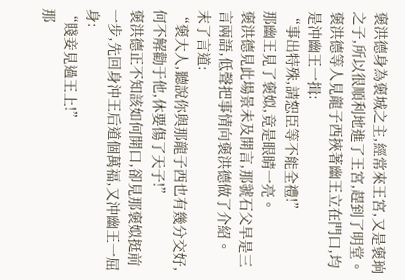褒洪德身為褒城之主,經常來王宮,又是褒珦之子,所以很順利地進了王宮,趕到了明堂。
褒洪德等人見龍子西挾著幽王立在門口,均是沖幽王一揖:
“事出特殊,請恕臣等不能全禮!”
那幽王見了褒姒,竟是眼睛一亮。
褒洪德見此場景未及開言,那虢石父早是三言兩語,低聲把事情向褒洪德做了介紹。
末了言道:
“褒大人,聽說你與那龍子西也有幾分交好,何不解勸于他,休要傷了天子!”
褒洪德正不知該如何開口,卻見那褒姒挺前一步,先回身沖王后道個萬福,又沖幽王一屈身:
“賤妾見過王上!”
那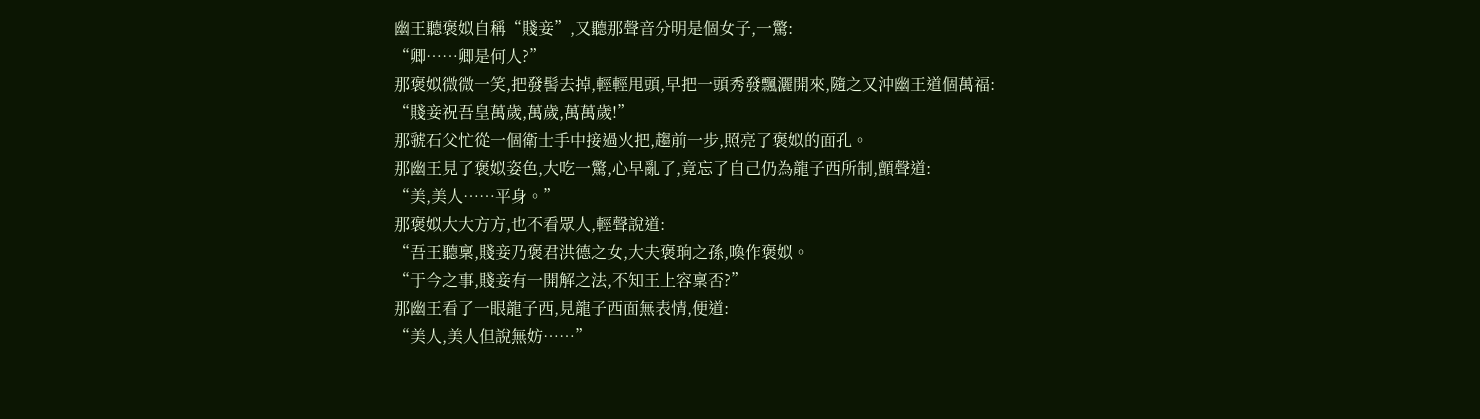幽王聽褒姒自稱“賤妾”,又聽那聲音分明是個女子,一驚:
“卿……卿是何人?”
那褒姒微微一笑,把發髻去掉,輕輕甩頭,早把一頭秀發飄灑開來,隨之又沖幽王道個萬福:
“賤妾祝吾皇萬歲,萬歲,萬萬歲!”
那虢石父忙從一個衛士手中接過火把,趨前一步,照亮了褒姒的面孔。
那幽王見了褒姒姿色,大吃一驚,心早亂了,竟忘了自己仍為龍子西所制,顫聲道:
“美,美人……平身。”
那褒姒大大方方,也不看眾人,輕聲說道:
“吾王聽稟,賤妾乃褒君洪德之女,大夫褒珦之孫,喚作褒姒。
“于今之事,賤妾有一開解之法,不知王上容稟否?”
那幽王看了一眼龍子西,見龍子西面無表情,便道:
“美人,美人但說無妨……”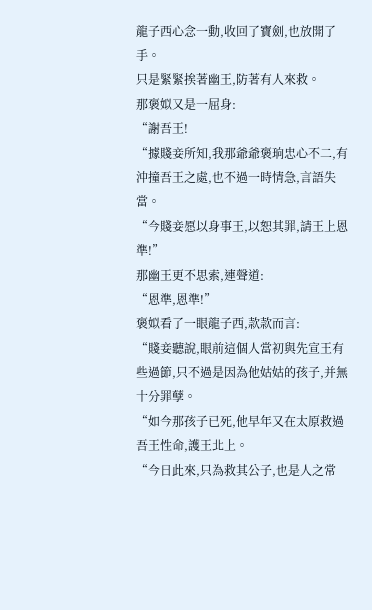龍子西心念一動,收回了寶劍,也放開了手。
只是緊緊挨著幽王,防著有人來救。
那褒姒又是一屈身:
“謝吾王!
“據賤妾所知,我那爺爺褒珦忠心不二,有沖撞吾王之處,也不過一時情急,言語失當。
“今賤妾愿以身事王,以恕其罪,請王上恩準!”
那幽王更不思索,連聲道:
“恩準,恩準!”
褒姒看了一眼龍子西,款款而言:
“賤妾聽說,眼前這個人當初與先宣王有些過節,只不過是因為他姑姑的孩子,并無十分罪孽。
“如今那孩子已死,他早年又在太原救過吾王性命,護王北上。
“今日此來,只為救其公子,也是人之常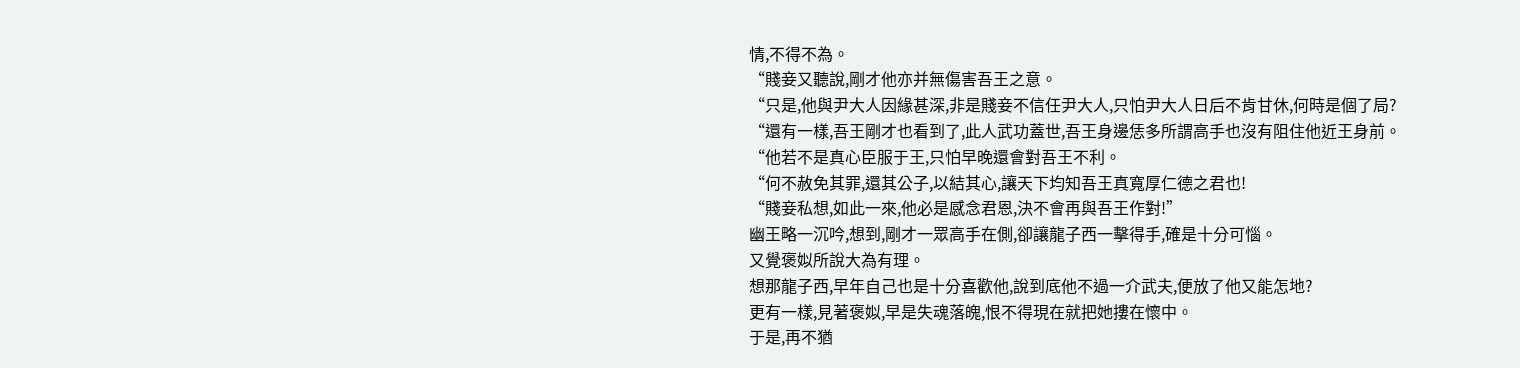情,不得不為。
“賤妾又聽說,剛才他亦并無傷害吾王之意。
“只是,他與尹大人因緣甚深,非是賤妾不信任尹大人,只怕尹大人日后不肯甘休,何時是個了局?
“還有一樣,吾王剛才也看到了,此人武功蓋世,吾王身邊恁多所謂高手也沒有阻住他近王身前。
“他若不是真心臣服于王,只怕早晚還會對吾王不利。
“何不赦免其罪,還其公子,以結其心,讓天下均知吾王真寬厚仁德之君也!
“賤妾私想,如此一來,他必是感念君恩,決不會再與吾王作對!”
幽王略一沉吟,想到,剛才一眾高手在側,卻讓龍子西一擊得手,確是十分可惱。
又覺褒姒所說大為有理。
想那龍子西,早年自己也是十分喜歡他,說到底他不過一介武夫,便放了他又能怎地?
更有一樣,見著褒姒,早是失魂落魄,恨不得現在就把她摟在懷中。
于是,再不猶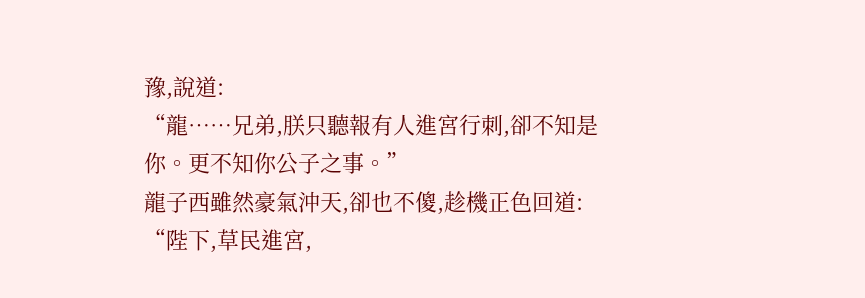豫,說道:
“龍……兄弟,朕只聽報有人進宮行刺,卻不知是你。更不知你公子之事。”
龍子西雖然豪氣沖天,卻也不傻,趁機正色回道:
“陛下,草民進宮,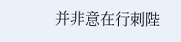并非意在行刺陛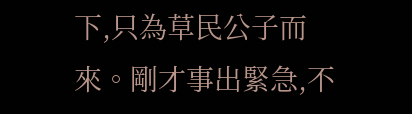下,只為草民公子而來。剛才事出緊急,不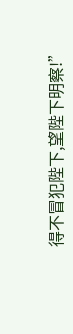得不冒犯陛下,望陛下明察!”